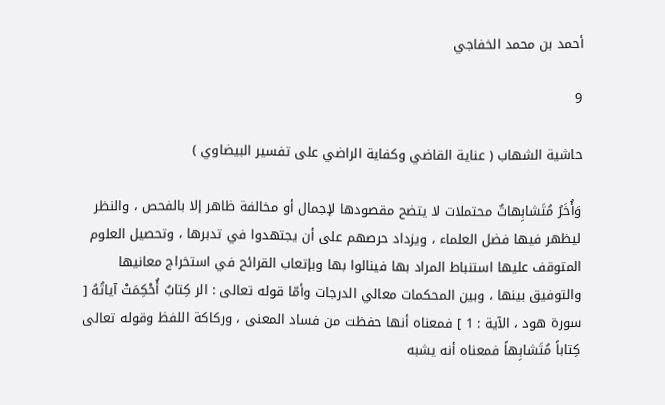أحمد بن محمد الخفاجي

9

حاشية الشهاب ( عناية القاضي وكفاية الراضي على تفسير البيضاوي )

وَأُخَرُ مُتَشابِهاتٌ محتملات لا يتضح مقصودها لإجمال أو مخالفة ظاهر إلا بالفحص ، والنظر ليظهر فيها فضل العلماء ، ويزداد حرصهم على أن يجتهدوا في تدبرها ، وتحصيل العلوم المتوقف عليها استنباط المراد بها فينالوا بها وبإتعاب القرائح في استخراج معانيها والتوفيق بينها ، وبين المحكمات معالي الدرجات وأمّا قوله تعالى : الر كِتابٌ أُحْكِمَتْ آياتُهُ [ سورة هود ، الآية : 1 ] فمعناه أنها حفظت من فساد المعنى ، وركاكة اللفظ وقوله تعالى كِتاباً مُتَشابِهاً فمعناه أنه يشبه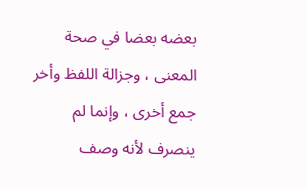بعضه بعضا في صحة المعنى ، وجزالة اللفظ وأخر جمع أخرى ، وإنما لم ينصرف لأنه وصف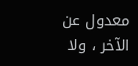معدول عن الآخر ، ولا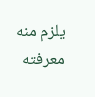يلزم منه معرفته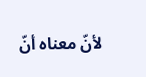لأنّ معناه أنّ